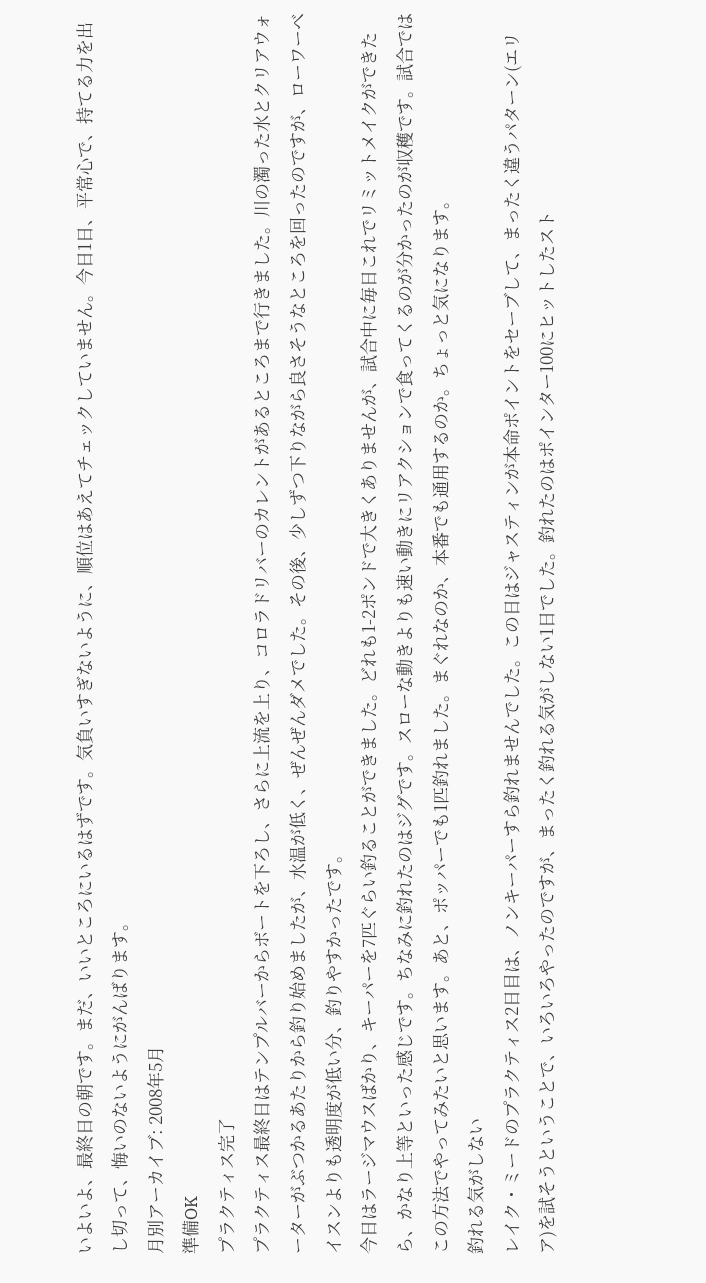いよいよ、最終日の朝です。まだ、いいところにいるはずです。気負いすぎないように、順位はあえてチェックしていません。今日1日、平常心で、持てる力を出し切って、悔いのないようにがんばります。
月別アーカイブ: 2008年5月
準備OK
プラクティス完了
プラクティス最終日はテンプルバーからボートを下ろし、さらに上流を上り、コロラドリバーのカレントがあるところまで行きました。川の濁った水とクリアウォーターがぶつかるあたりから釣り始めましたが、水温が低く、ぜんぜんダメでした。その後、少しずつ下りながら良さそうなところを回ったのですが、ローワーベイスンよりも透明度が低い分、釣りやすかったです。
今日はラージマウスばかり、キーパーを7匹ぐらい釣ることができました。どれも1-2ポンドで大きくありませんが、試合中に毎日これでリミットメイクができたら、かなり上等といった感じです。ちなみに釣れたのはジグです。スローな動きよりも速い動きにリアクションで食ってくるのが分かったのが収穫です。試合ではこの方法でやってみたいと思います。あと、ポッパーでも1匹釣れました。まぐれなのか、本番でも通用するのか。ちょっと気になります。
釣れる気がしない
レイク・ミードのプラクティス2日目は、ノンキーパーすら釣れませんでした。この日はジャスティンが本命ポイントをセーブして、まったく違うパターン(エリア)を試そうということで、いろいろやったのですが、まったく釣れる気がしない1日でした。釣れたのはポインター100にヒットしたスト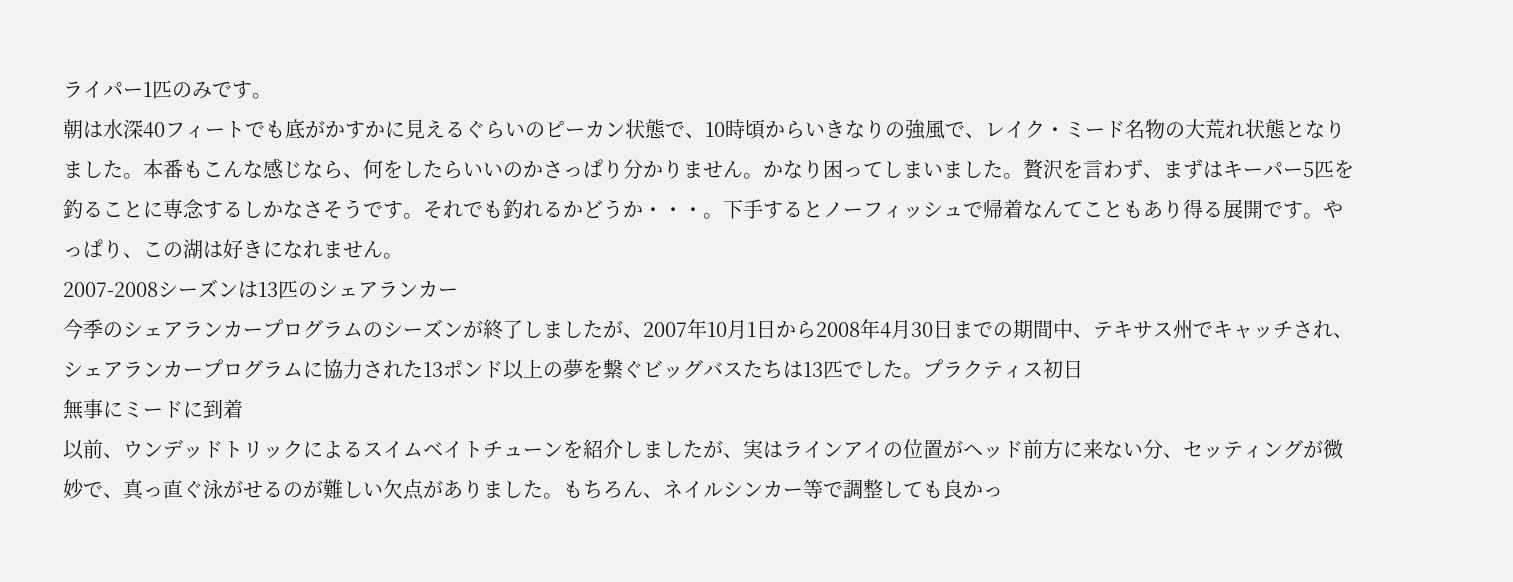ライパー1匹のみです。
朝は水深40フィートでも底がかすかに見えるぐらいのピーカン状態で、10時頃からいきなりの強風で、レイク・ミード名物の大荒れ状態となりました。本番もこんな感じなら、何をしたらいいのかさっぱり分かりません。かなり困ってしまいました。贅沢を言わず、まずはキーパー5匹を釣ることに専念するしかなさそうです。それでも釣れるかどうか・・・。下手するとノーフィッシュで帰着なんてこともあり得る展開です。やっぱり、この湖は好きになれません。
2007-2008シーズンは13匹のシェアランカー
今季のシェアランカープログラムのシーズンが終了しましたが、2007年10月1日から2008年4月30日までの期間中、テキサス州でキャッチされ、シェアランカープログラムに協力された13ポンド以上の夢を繋ぐビッグバスたちは13匹でした。プラクティス初日
無事にミードに到着
以前、ウンデッドトリックによるスイムベイトチューンを紹介しましたが、実はラインアイの位置がヘッド前方に来ない分、セッティングが微妙で、真っ直ぐ泳がせるのが難しい欠点がありました。もちろん、ネイルシンカー等で調整しても良かっ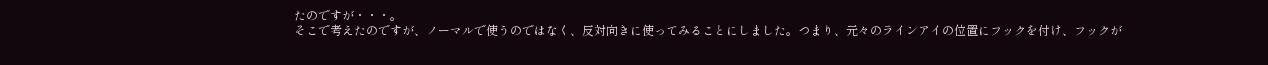たのですが・・・。
そこで考えたのですが、ノーマルで使うのではなく、反対向きに使ってみることにしました。つまり、元々のラインアイの位置にフックを付け、フックが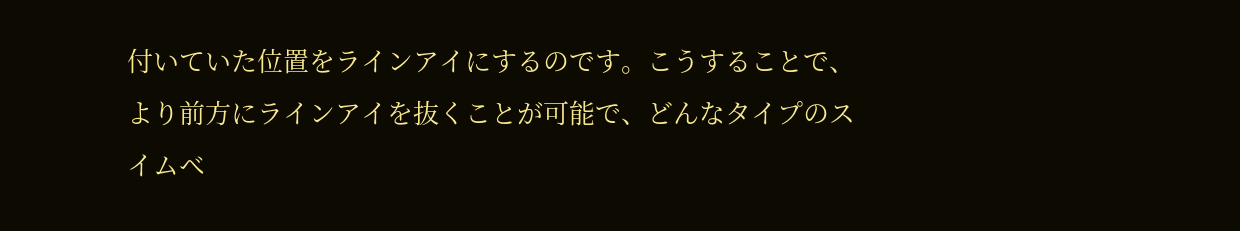付いていた位置をラインアイにするのです。こうすることで、より前方にラインアイを抜くことが可能で、どんなタイプのスイムベ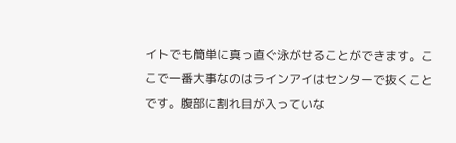イトでも簡単に真っ直ぐ泳がせることができます。ここで一番大事なのはラインアイはセンターで抜くことです。腹部に割れ目が入っていな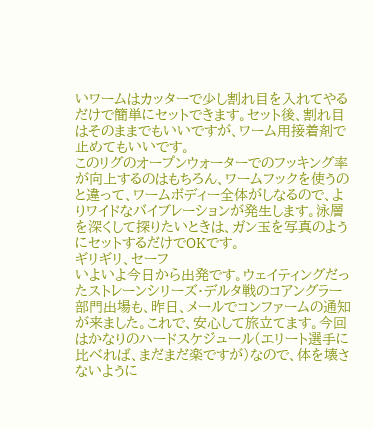いワームはカッターで少し割れ目を入れてやるだけで簡単にセットできます。セット後、割れ目はそのままでもいいですが、ワーム用接着剤で止めてもいいです。
このリグのオープンウォーターでのフッキング率が向上するのはもちろん、ワームフックを使うのと違って、ワームボディー全体がしなるので、よりワイドなバイブレーションが発生します。泳層を深くして探りたいときは、ガン玉を写真のようにセットするだけでOKです。
ギリギリ、セーフ
いよいよ今日から出発です。ウェイティングだったストレーンシリーズ・デルタ戦のコアングラー部門出場も、昨日、メールでコンファームの通知が来ました。これで、安心して旅立てます。今回はかなりのハードスケジュール(エリート選手に比べれば、まだまだ楽ですが)なので、体を壊さないように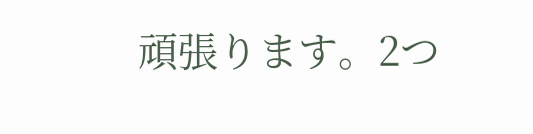頑張ります。2つ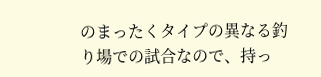のまったくタイプの異なる釣り場での試合なので、持っ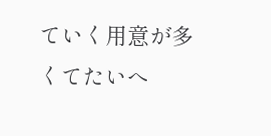ていく用意が多くてたいへ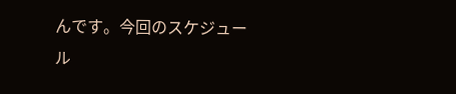んです。今回のスケジュール